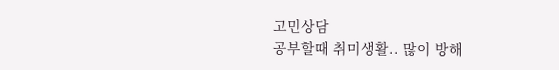고민상담
공부할때 취미생활.. 많이 방해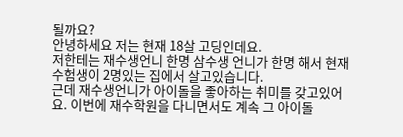될까요?
안녕하세요 저는 현재 18살 고딩인데요.
저한테는 재수생언니 한명 삼수생 언니가 한명 해서 현재 수험생이 2명있는 집에서 살고있습니다.
근데 재수생언니가 아이돌을 좋아하는 취미를 갖고있어요. 이번에 재수학원을 다니면서도 계속 그 아이돌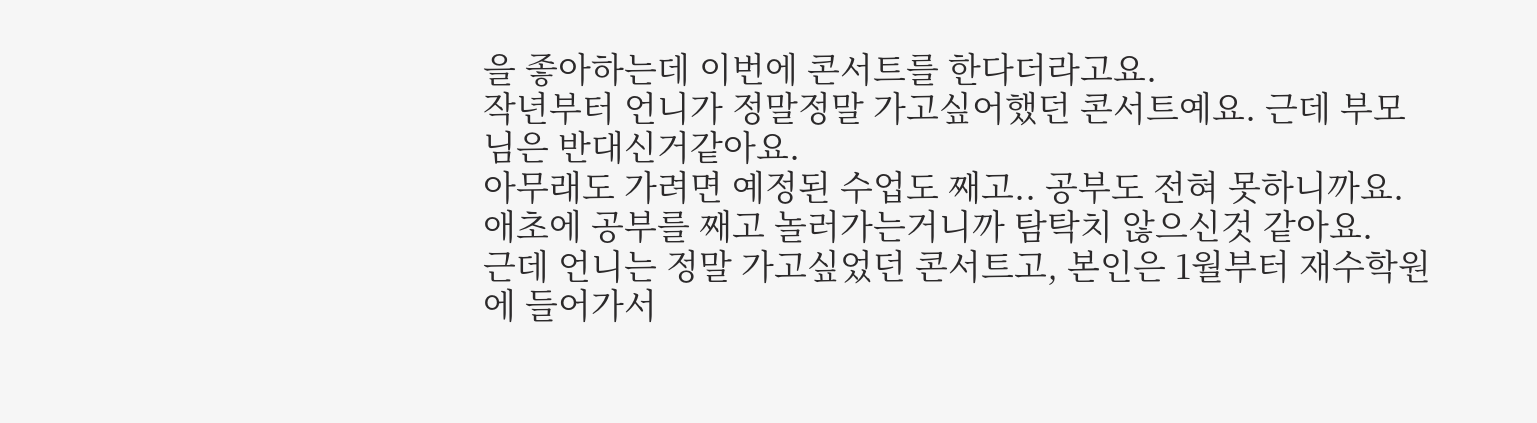을 좋아하는데 이번에 콘서트를 한다더라고요.
작년부터 언니가 정말정말 가고싶어했던 콘서트예요. 근데 부모님은 반대신거같아요.
아무래도 가려면 예정된 수업도 째고.. 공부도 전혀 못하니까요. 애초에 공부를 째고 놀러가는거니까 탐탁치 않으신것 같아요.
근데 언니는 정말 가고싶었던 콘서트고, 본인은 1월부터 재수학원에 들어가서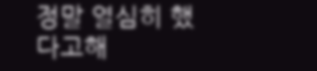정말 열심히 했다고해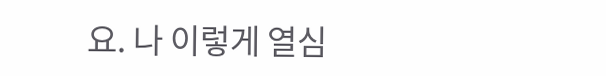요. 나 이렇게 열심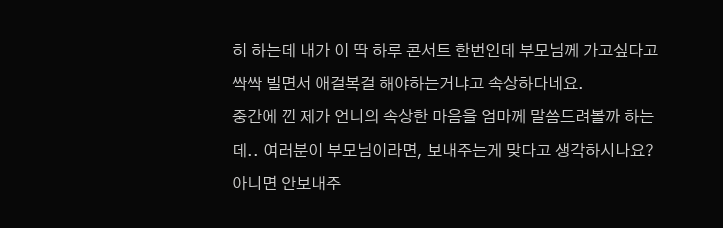히 하는데 내가 이 딱 하루 콘서트 한번인데 부모님께 가고싶다고 싹싹 빌면서 애걸복걸 해야하는거냐고 속상하다네요.
중간에 낀 제가 언니의 속상한 마음을 엄마께 말씀드려볼까 하는데.. 여러분이 부모님이라면, 보내주는게 맞다고 생각하시나요? 아니면 안보내주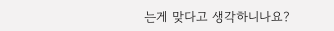는게 맞다고 생각하니나요?